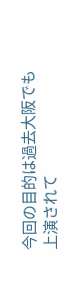今回の目的は過去大阪でも上演されて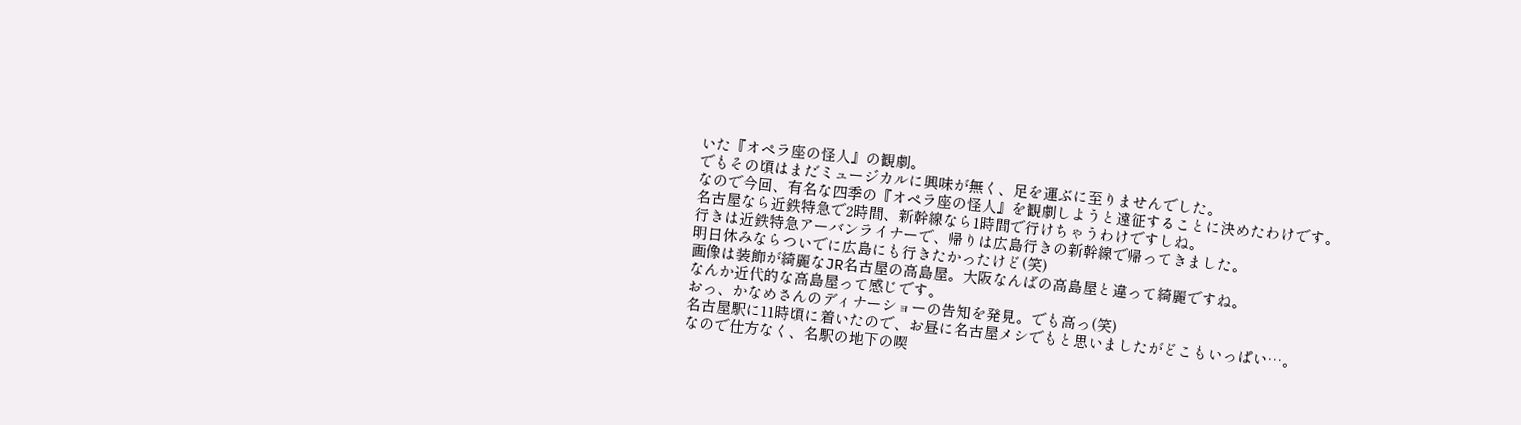いた『オペラ座の怪人』の観劇。
でもその頃はまだミュージカルに興味が無く、足を運ぶに至りませんでした。
なので今回、有名な四季の『オペラ座の怪人』を観劇しようと遠征することに決めたわけです。
名古屋なら近鉄特急で2時間、新幹線なら1時間で行けちゃうわけですしね。
行きは近鉄特急アーバンライナーで、帰りは広島行きの新幹線で帰ってきました。
明日休みならついでに広島にも行きたかったけど(笑)
画像は装飾が綺麗なJR名古屋の高島屋。大阪なんばの高島屋と違って綺麗ですね。
なんか近代的な高島屋って感じです。
おっ、かなめさんのディナーショーの告知を発見。でも高っ(笑)
名古屋駅に11時頃に着いたので、お昼に名古屋メシでもと思いましたがどこもいっぱい…。
なので仕方なく、名駅の地下の喫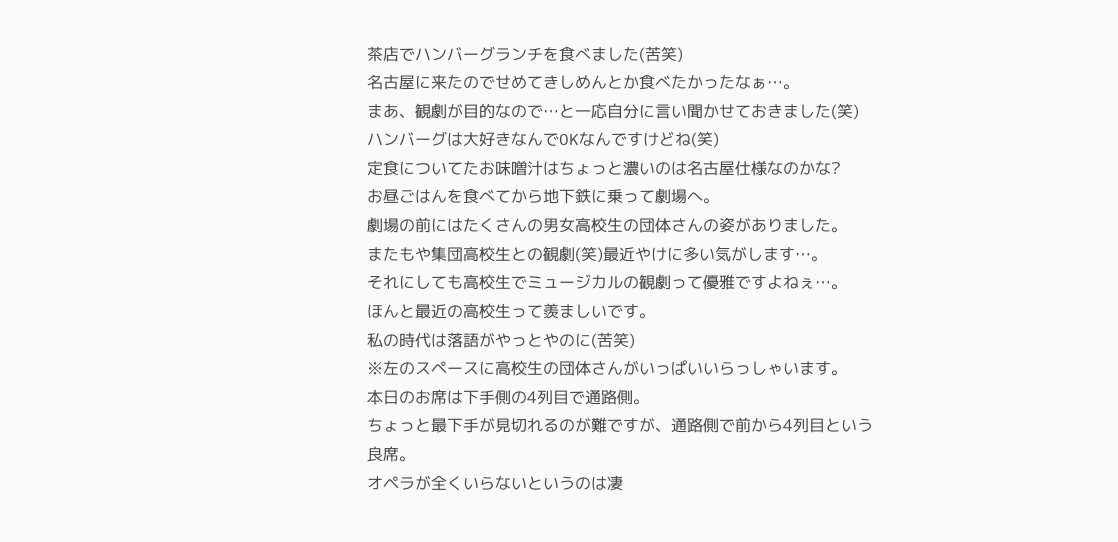茶店でハンバーグランチを食べました(苦笑)
名古屋に来たのでせめてきしめんとか食べたかったなぁ…。
まあ、観劇が目的なので…と一応自分に言い聞かせておきました(笑)
ハンバーグは大好きなんでOKなんですけどね(笑)
定食についてたお味噌汁はちょっと濃いのは名古屋仕様なのかな?
お昼ごはんを食べてから地下鉄に乗って劇場へ。
劇場の前にはたくさんの男女高校生の団体さんの姿がありました。
またもや集団高校生との観劇(笑)最近やけに多い気がします…。
それにしても高校生でミュージカルの観劇って優雅ですよねぇ…。
ほんと最近の高校生って羨ましいです。
私の時代は落語がやっとやのに(苦笑)
※左のスペースに高校生の団体さんがいっぱいいらっしゃいます。
本日のお席は下手側の4列目で通路側。
ちょっと最下手が見切れるのが難ですが、通路側で前から4列目という良席。
オペラが全くいらないというのは凄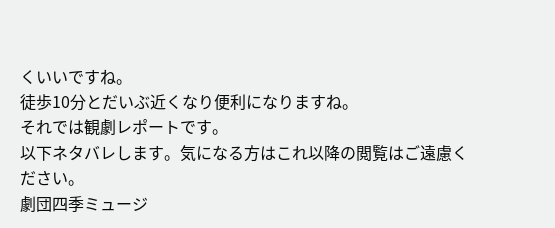くいいですね。
徒歩10分とだいぶ近くなり便利になりますね。
それでは観劇レポートです。
以下ネタバレします。気になる方はこれ以降の閲覧はご遠慮ください。
劇団四季ミュージ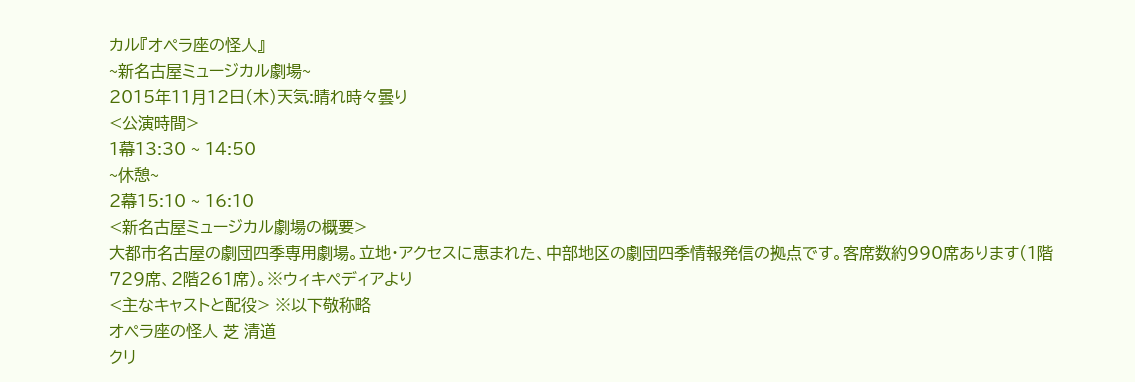カル『オペラ座の怪人』
~新名古屋ミュージカル劇場~
2015年11月12日(木)天気:晴れ時々曇り
<公演時間>
1幕13:30 ~ 14:50
~休憩~
2幕15:10 ~ 16:10
<新名古屋ミュージカル劇場の概要>
大都市名古屋の劇団四季専用劇場。立地・アクセスに恵まれた、中部地区の劇団四季情報発信の拠点です。客席数約990席あります(1階729席、2階261席)。※ウィキペディアより
<主なキャストと配役> ※以下敬称略
オペラ座の怪人 芝 清道
クリ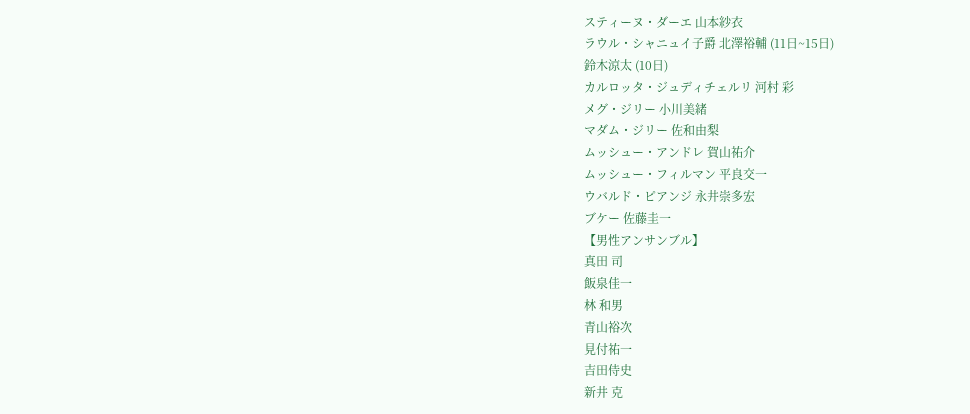スティーヌ・ダーエ 山本紗衣
ラウル・シャニュイ子爵 北澤裕輔 (11日~15日)
鈴木涼太 (10日)
カルロッタ・ジュディチェルリ 河村 彩
メグ・ジリー 小川美緒
マダム・ジリー 佐和由梨
ムッシュー・アンドレ 賀山祐介
ムッシュー・フィルマン 平良交一
ウバルド・ピアンジ 永井崇多宏
ブケー 佐藤圭一
【男性アンサンブル】
真田 司
飯泉佳一
林 和男
青山裕次
見付祐一
吉田侍史
新井 克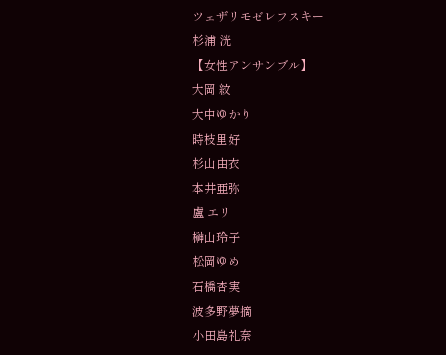ツェザリモゼレフスキー
杉浦 洸
【女性アンサンブル】
大岡 紋
大中ゆかり
時枝里好
杉山由衣
本井亜弥
盧 エリ
榊山玲子
松岡ゆめ
石橋杏実
波多野夢摘
小田島礼奈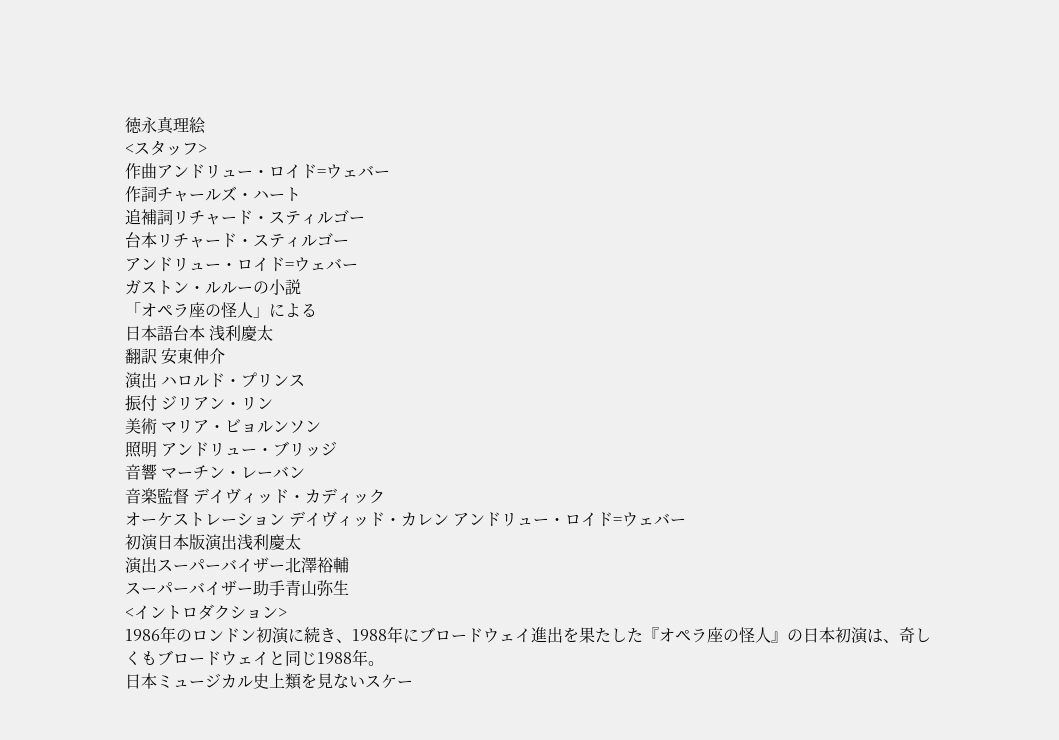徳永真理絵
<スタッフ>
作曲アンドリュー・ロイド=ウェバー
作詞チャールズ・ハート
追補詞リチャード・スティルゴー
台本リチャード・スティルゴー
アンドリュー・ロイド=ウェバー
ガストン・ルルーの小説
「オペラ座の怪人」による
日本語台本 浅利慶太
翻訳 安東伸介
演出 ハロルド・プリンス
振付 ジリアン・リン
美術 マリア・ビョルンソン
照明 アンドリュー・ブリッジ
音響 マーチン・レーバン
音楽監督 デイヴィッド・カディック
オーケストレーション デイヴィッド・カレン アンドリュー・ロイド=ウェバー
初演日本版演出浅利慶太
演出スーパーバイザー北澤裕輔
スーパーバイザー助手青山弥生
<イントロダクション>
1986年のロンドン初演に続き、1988年にブロードウェイ進出を果たした『オペラ座の怪人』の日本初演は、奇しくもブロードウェイと同じ1988年。
日本ミュージカル史上類を見ないスケー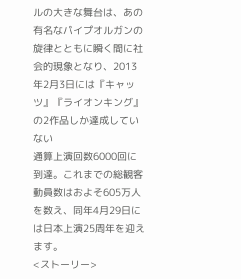ルの大きな舞台は、あの有名なパイプオルガンの旋律とともに瞬く間に社会的現象となり、2013年2月3日には『キャッツ』『ライオンキング』の2作品しか達成していない
通算上演回数6000回に到達。これまでの総観客動員数はおよそ605万人を数え、同年4月29日には日本上演25周年を迎えます。
<ストーリー>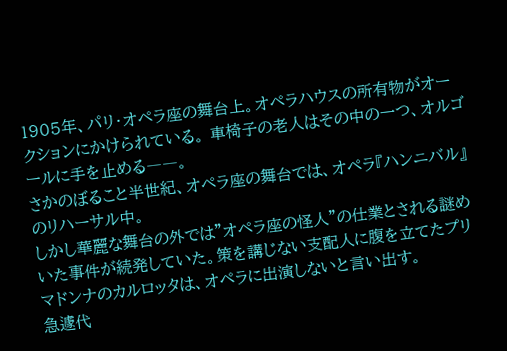1905年、パリ・オペラ座の舞台上。オペラハウスの所有物がオークションにかけられている。 車椅子の老人はその中の一つ、オルゴールに手を止める――。
さかのぼること半世紀、オペラ座の舞台では、オペラ『ハンニバル』のリハーサル中。
しかし華麗な舞台の外では"オペラ座の怪人"の仕業とされる謎めいた事件が続発していた。策を講じない支配人に腹を立てたプリマドンナのカルロッタは、オペラに出演しないと言い出す。
急遽代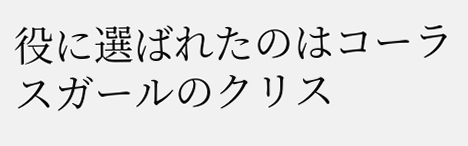役に選ばれたのはコーラスガールのクリス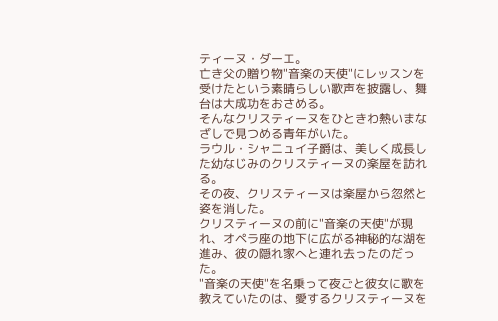ティーヌ・ダーエ。
亡き父の贈り物"音楽の天使"にレッスンを受けたという素晴らしい歌声を披露し、舞台は大成功をおさめる。
そんなクリスティーヌをひときわ熱いまなざしで見つめる青年がいた。
ラウル・シャニュイ子爵は、美しく成長した幼なじみのクリスティーヌの楽屋を訪れる。
その夜、クリスティーヌは楽屋から忽然と姿を消した。
クリスティーヌの前に"音楽の天使"が現れ、オペラ座の地下に広がる神秘的な湖を進み、彼の隠れ家へと連れ去ったのだった。
"音楽の天使"を名乗って夜ごと彼女に歌を教えていたのは、愛するクリスティーヌを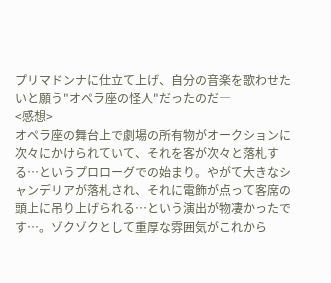プリマドンナに仕立て上げ、自分の音楽を歌わせたいと願う"オペラ座の怪人"だったのだ―
<感想>
オペラ座の舞台上で劇場の所有物がオークションに次々にかけられていて、それを客が次々と落札する…というプロローグでの始まり。やがて大きなシャンデリアが落札され、それに電飾が点って客席の頭上に吊り上げられる…という演出が物凄かったです…。ゾクゾクとして重厚な雰囲気がこれから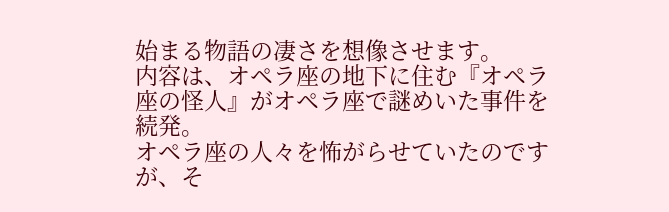始まる物語の凄さを想像させます。
内容は、オペラ座の地下に住む『オペラ座の怪人』がオペラ座で謎めいた事件を続発。
オペラ座の人々を怖がらせていたのですが、そ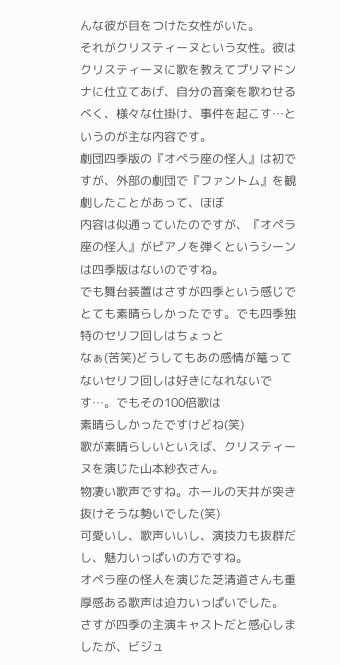んな彼が目をつけた女性がいた。
それがクリスティーヌという女性。彼はクリスティーヌに歌を教えてプリマドンナに仕立てあげ、自分の音楽を歌わせるべく、様々な仕掛け、事件を起こす…というのが主な内容です。
劇団四季版の『オペラ座の怪人』は初ですが、外部の劇団で『ファントム』を観劇したことがあって、ほぼ
内容は似通っていたのですが、『オペラ座の怪人』がピアノを弾くというシーンは四季版はないのですね。
でも舞台装置はさすが四季という感じでとても素晴らしかったです。でも四季独特のセリフ回しはちょっと
なぁ(苦笑)どうしてもあの感情が篭ってないセリフ回しは好きになれないです…。でもその100倍歌は
素晴らしかったですけどね(笑)
歌が素晴らしいといえば、クリスティーヌを演じた山本紗衣さん。
物凄い歌声ですね。ホールの天井が突き抜けそうな勢いでした(笑)
可愛いし、歌声いいし、演技力も抜群だし、魅力いっぱいの方ですね。
オペラ座の怪人を演じた芝清道さんも重厚感ある歌声は迫力いっぱいでした。
さすが四季の主演キャストだと感心しましたが、ビジュ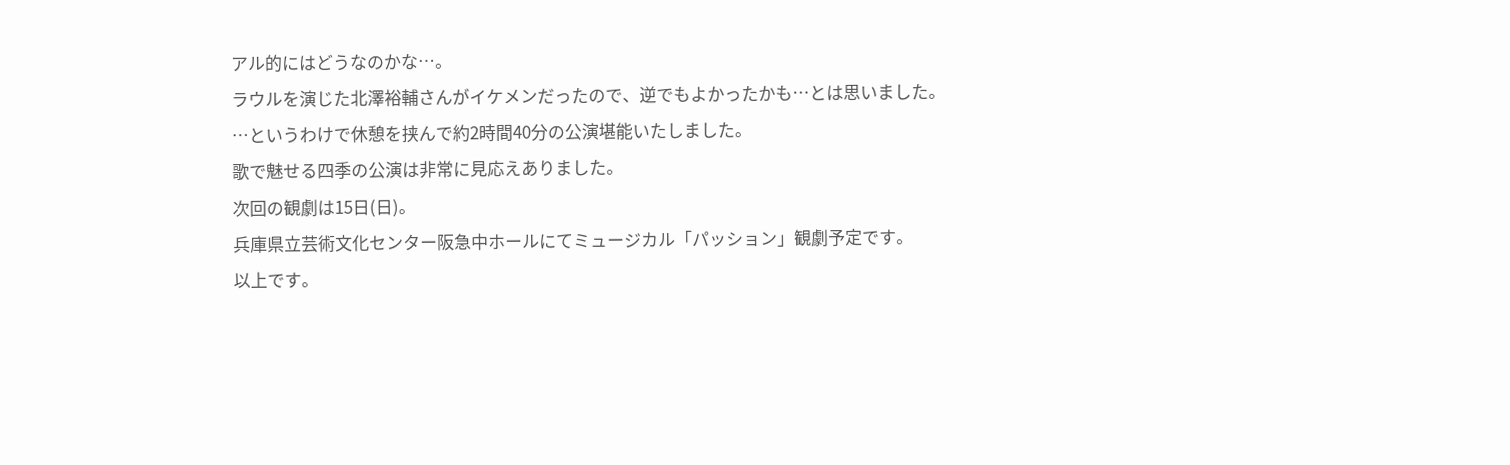アル的にはどうなのかな…。
ラウルを演じた北澤裕輔さんがイケメンだったので、逆でもよかったかも…とは思いました。
…というわけで休憩を挟んで約2時間40分の公演堪能いたしました。
歌で魅せる四季の公演は非常に見応えありました。
次回の観劇は15日(日)。
兵庫県立芸術文化センター阪急中ホールにてミュージカル「パッション」観劇予定です。
以上です。